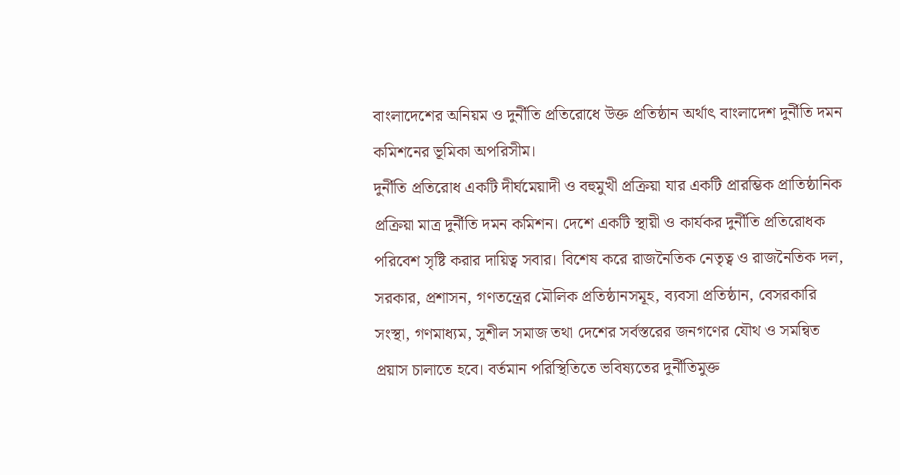বাংলাদেশের অনিয়ম ও দুর্নীতি প্রতিরোধে উক্ত প্রতিষ্ঠান অর্থাৎ বাংলাদেশ দুর্নীতি দমন কমিশনের ভূমিকা অপরিসীম।
দুর্নীতি প্রতিরোধ একটি দীর্ঘমেয়াদী ও বহুমুখী প্রক্রিয়া যার একটি প্রারম্ভিক প্রাতিষ্ঠানিক প্রক্রিয়া মাত্র দুর্নীতি দমন কমিশন। দেশে একটি স্থায়ী ও কার্যকর দুর্নীতি প্রতিরোধক পরিবেশ সৃষ্টি করার দায়িত্ব সবার। বিশেষ করে রাজনৈতিক নেতৃত্ব ও রাজনৈতিক দল, সরকার, প্রশাসন, গণতন্ত্রের মৌলিক প্রতিষ্ঠানসমূহ, ব্যবসা প্রতিষ্ঠান, বেসরকারি সংস্থা, গণমাধ্যম, সুশীল সমাজ তথা দেশের সর্বস্তরের জনগণের যৌথ ও সমন্বিত প্রয়াস চালাতে হবে। বর্তমান পরিস্থিতিতে ভবিষ্যতের দুর্নীতিমুক্ত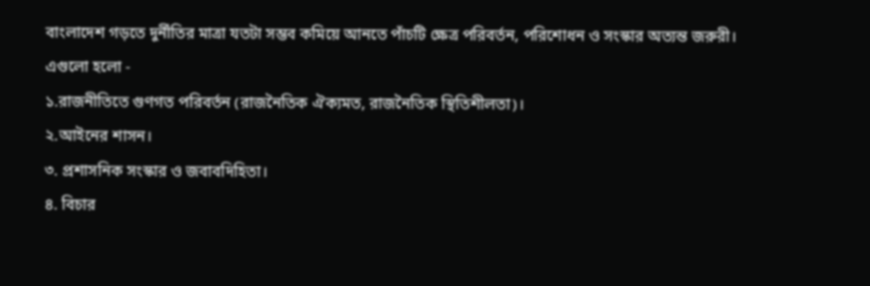বাংলাদেশ গড়তে দুর্নীতির মাত্রা যতটা সম্ভব কমিয়ে আনতে পাঁচটি ক্ষেত্র পরিবর্তন, পরিশোধন ও সংস্কার অত্যন্ত জরুরী। এগুলো হলো -
১.রাজনীতিতে গুণগত পরিবর্তন (রাজনৈতিক ঐক্যমত, রাজনৈতিক স্থিতিশীলতা)।
২.আইনের শাসন।
৩. প্রশাসনিক সংস্কার ও জবাবদিহিতা।
৪. বিচার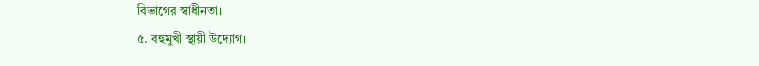বিভাগের স্বাধীনতা।
৫. বহুমুখী স্থায়ী উদ্যোগ।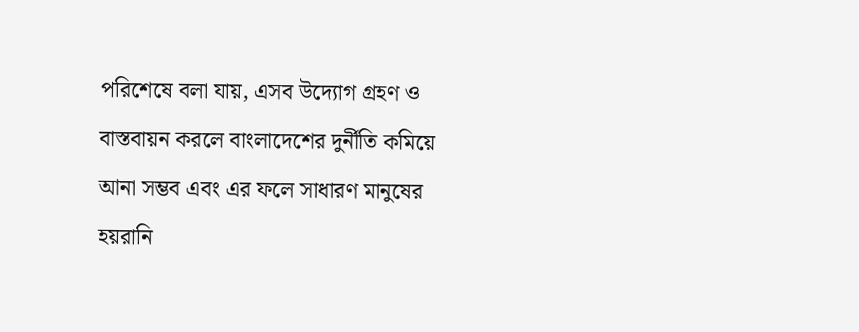পরিশেষে বলা যায়, এসব উদ্যোগ গ্রহণ ও বাস্তবায়ন করলে বাংলাদেশের দুর্নীতি কমিয়ে আনা সম্ভব এবং এর ফলে সাধারণ মানুষের হয়রানি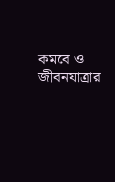কমবে ও জীবনযাত্রার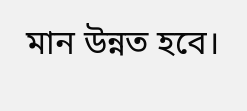মান উন্নত হবে।